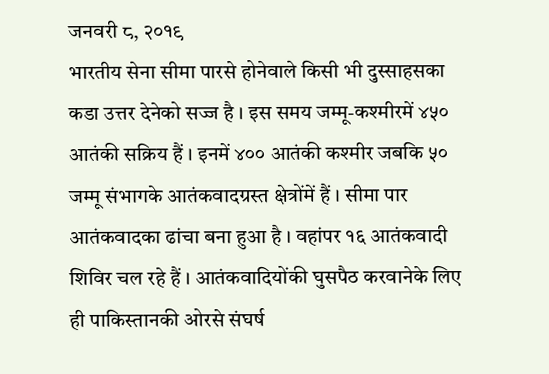जनवरी ८, २०१९
भारतीय सेना सीमा पारसे होनेवाले किसी भी दुस्साहसका कडा उत्तर देनेको सज्ज है । इस समय जम्मू-कश्मीरमें ४५० आतंकी सक्रिय हैं । इनमें ४०० आतंकी कश्मीर जबकि ५० जम्मू संभागके आतंकवादग्रस्त क्षेत्रोंमें हैं । सीमा पार आतंकवादका ढांचा बना हुआ है । वहांपर १६ आतंकवादी शिविर चल रहे हैं । आतंकवादियोंकी घुसपैठ करवानेके लिए ही पाकिस्तानकी ओरसे संघर्ष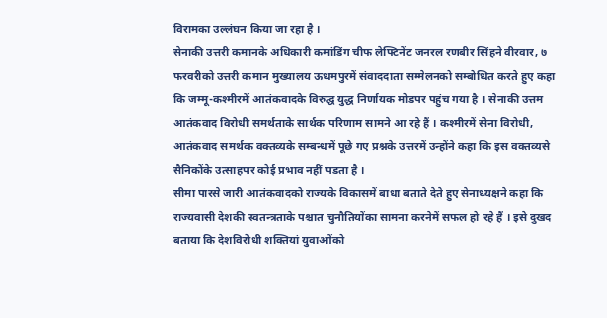विरामका उल्लंघन किया जा रहा है ।
सेनाकी उत्तरी कमानके अधिकारी कमांडिंग चीफ लेफ्टिनेंट जनरल रणबीर सिंहने वीरवार, ७ फरवरीको उत्तरी कमान मुख्यालय ऊधमपुरमें संवाददाता सम्मेलनको सम्बोधित करते हुए कहा कि जम्मू-कश्मीरमें आतंकवादके विरुद्घ युद्ध निर्णायक मोडपर पहुंच गया है । सेनाकी उत्तम आतंकवाद विरोधी समर्थताके सार्थक परिणाम सामने आ रहे हैं । कश्मीरमें सेना विरोधी, आतंकवाद समर्थक वक्तव्यके सम्बन्धमें पूछे गए प्रश्नके उत्तरमें उन्होंने कहा कि इस वक्तव्यसे सैनिकोंके उत्साहपर कोई प्रभाव नहीं पडता है ।
सीमा पारसे जारी आतंकवादको राज्यके विकासमें बाधा बताते देते हुए सेनाध्यक्षने कहा कि राज्यवासी देशकी स्वतन्त्रताके पश्चात चुनौतियोंका सामना करनेमें सफल हो रहे हैं । इसे दुखद बताया कि देशविरोधी शक्तियां युवाओंको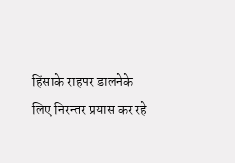हिंसाके राहपर डालनेके लिए निरन्तर प्रयास कर रहे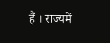हैं । राज्यमें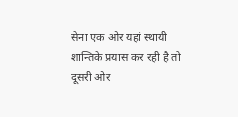सेना एक ओर यहां स्थायी शान्तिके प्रयास कर रही है तो दूसरी ओर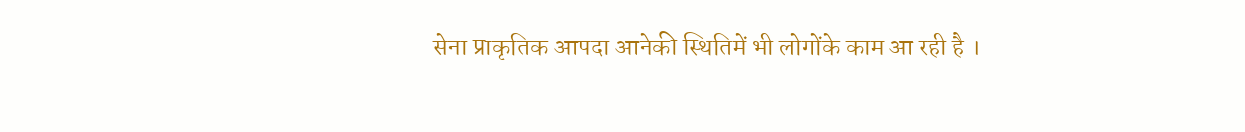सेना प्राकृतिक आपदा आनेकी स्थितिमें भी लोगोंके काम आ रही है ।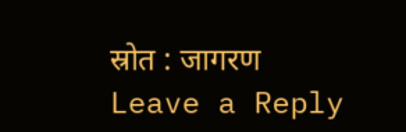स्रोत : जागरण
Leave a Reply